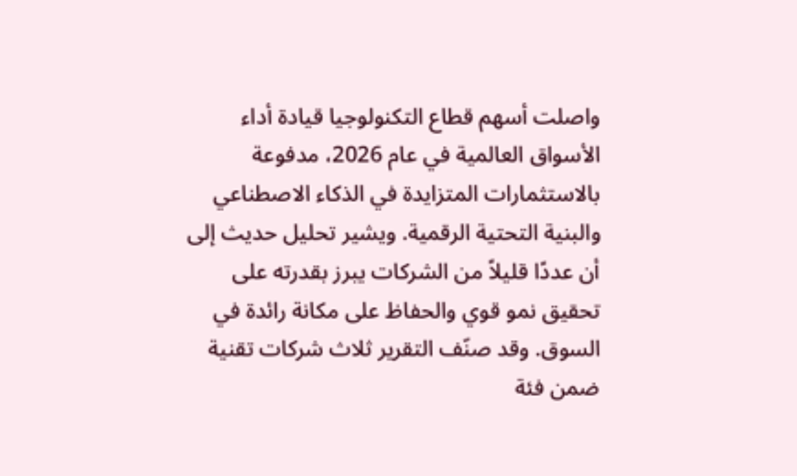واصلت أسهم قطاع التكنولوجيا قيادة أداء الأسواق العالمية في عام 2026، مدفوعة بالاستثمارات المتزايدة في الذكاء الاصطناعي والبنية التحتية الرقمية. ويشير تحليل حديث إلى أن عددًا قليلاً من الشركات يبرز بقدرته على تحقيق نمو قوي والحفاظ على مكانة رائدة في السوق. وقد صنّف التقرير ثلاث شركات تقنية ضمن فئة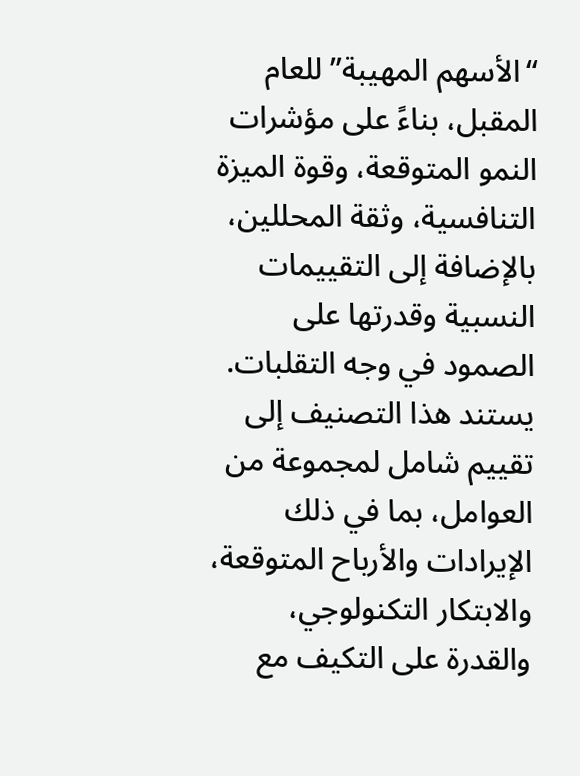“الأسهم المهيبة” للعام المقبل، بناءً على مؤشرات النمو المتوقعة، وقوة الميزة التنافسية، وثقة المحللين، بالإضافة إلى التقييمات النسبية وقدرتها على الصمود في وجه التقلبات.
يستند هذا التصنيف إلى تقييم شامل لمجموعة من العوامل، بما في ذلك الإيرادات والأرباح المتوقعة، والابتكار التكنولوجي، والقدرة على التكيف مع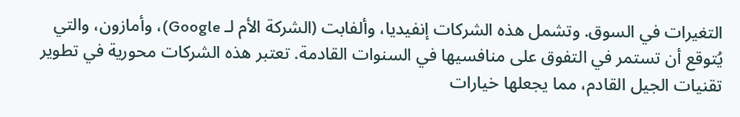التغيرات في السوق. وتشمل هذه الشركات إنفيديا، وألفابت (الشركة الأم لـ Google)، وأمازون، والتي يُتوقع أن تستمر في التفوق على منافسيها في السنوات القادمة. تعتبر هذه الشركات محورية في تطوير تقنيات الجيل القادم، مما يجعلها خيارات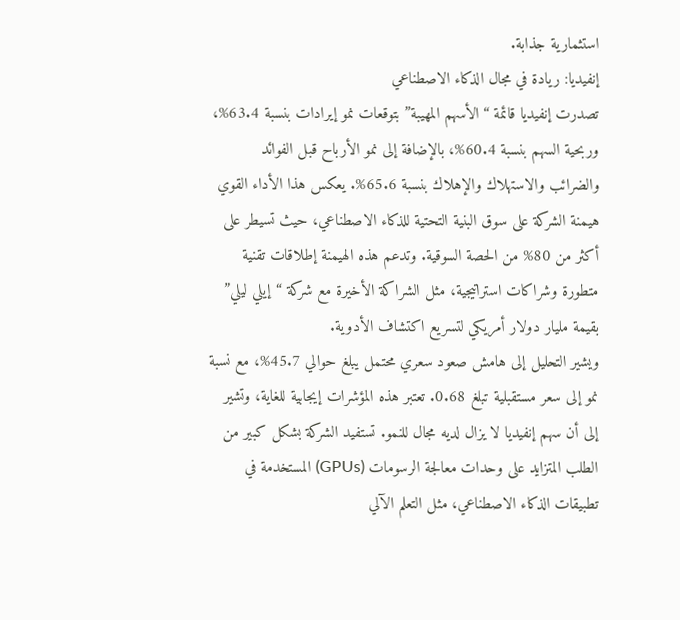استثمارية جذابة.
إنفيديا: ريادة في مجال الذكاء الاصطناعي
تصدرت إنفيديا قائمة “الأسهم المهيبة” بتوقعات نمو إيرادات بنسبة 63.4%، وربحية السهم بنسبة 60.4%، بالإضافة إلى نمو الأرباح قبل الفوائد والضرائب والاستهلاك والإهلاك بنسبة 65.6%. يعكس هذا الأداء القوي هيمنة الشركة على سوق البنية التحتية للذكاء الاصطناعي، حيث تسيطر على أكثر من 80% من الحصة السوقية. وتدعم هذه الهيمنة إطلاقات تقنية متطورة وشراكات استراتيجية، مثل الشراكة الأخيرة مع شركة “إيلي ليلي” بقيمة مليار دولار أمريكي لتسريع اكتشاف الأدوية.
ويشير التحليل إلى هامش صعود سعري محتمل يبلغ حوالي 45.7%، مع نسبة نمو إلى سعر مستقبلية تبلغ 0.68. تعتبر هذه المؤشرات إيجابية للغاية، وتشير إلى أن سهم إنفيديا لا يزال لديه مجال للنمو. تستفيد الشركة بشكل كبير من الطلب المتزايد على وحدات معالجة الرسومات (GPUs) المستخدمة في تطبيقات الذكاء الاصطناعي، مثل التعلم الآلي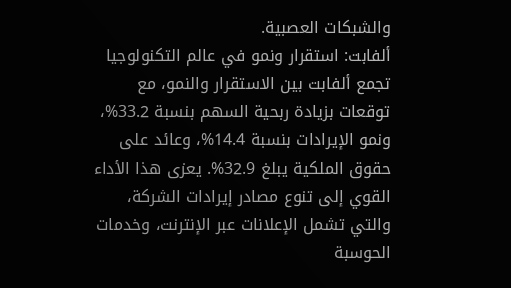والشبكات العصبية.
ألفابت: استقرار ونمو في عالم التكنولوجيا
تجمع ألفابت بين الاستقرار والنمو، مع توقعات بزيادة ربحية السهم بنسبة 33.2%، ونمو الإيرادات بنسبة 14.4%، وعائد على حقوق الملكية يبلغ 32.9%. يعزى هذا الأداء القوي إلى تنوع مصادر إيرادات الشركة، والتي تشمل الإعلانات عبر الإنترنت، وخدمات الحوسبة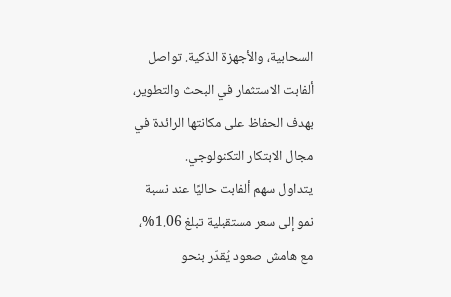السحابية، والأجهزة الذكية. تواصل ألفابت الاستثمار في البحث والتطوير، بهدف الحفاظ على مكانتها الرائدة في مجال الابتكار التكنولوجي.
يتداول سهم ألفابت حاليًا عند نسبة نمو إلى سعر مستقبلية تبلغ 1.06%، مع هامش صعود يُقدّر بنحو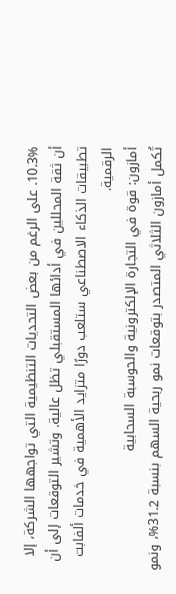10.3%. على الرغم من بعض التحديات التنظيمية التي تواجهها الشركة، إلا أن ثقة المحللين في أدائها المستقبلي تظل عالية. وتشير التوقعات إلى أن تطبيقات الذكاء الاصطناعي ستلعب دورًا متزايد الأهمية في خدمات ألفابت الرقمية.
أمازون: قوة في التجارة الإلكترونية والحوسبة السحابية
تُكمل أمازون الثلاثي المتصدر بتوقعات نمو ربحية السهم بنسبة 31.2%، ونمو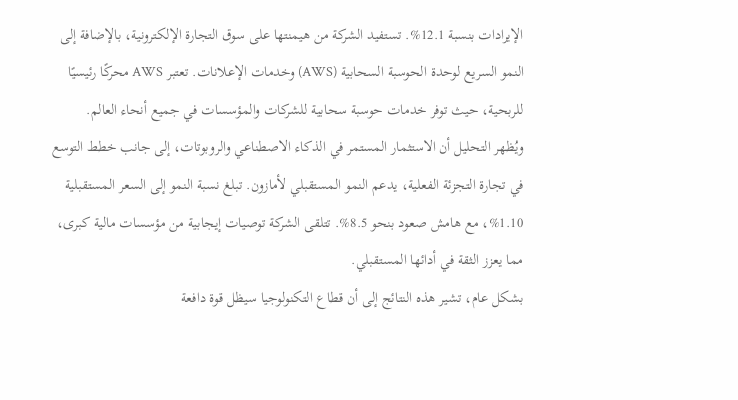الإيرادات بنسبة 12.1%. تستفيد الشركة من هيمنتها على سوق التجارة الإلكترونية، بالإضافة إلى النمو السريع لوحدة الحوسبة السحابية (AWS) وخدمات الإعلانات. تعتبر AWS محركًا رئيسيًا للربحية، حيث توفر خدمات حوسبة سحابية للشركات والمؤسسات في جميع أنحاء العالم.
ويُظهر التحليل أن الاستثمار المستمر في الذكاء الاصطناعي والروبوتات، إلى جانب خطط التوسع في تجارة التجزئة الفعلية، يدعم النمو المستقبلي لأمازون. تبلغ نسبة النمو إلى السعر المستقبلية 1.10%، مع هامش صعود بنحو 8.5%. تتلقى الشركة توصيات إيجابية من مؤسسات مالية كبرى، مما يعزز الثقة في أدائها المستقبلي.
بشكل عام، تشير هذه النتائج إلى أن قطاع التكنولوجيا سيظل قوة دافعة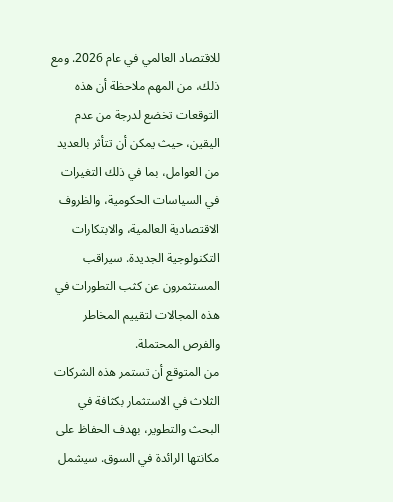للاقتصاد العالمي في عام 2026. ومع ذلك، من المهم ملاحظة أن هذه التوقعات تخضع لدرجة من عدم اليقين، حيث يمكن أن تتأثر بالعديد من العوامل، بما في ذلك التغيرات في السياسات الحكومية، والظروف الاقتصادية العالمية، والابتكارات التكنولوجية الجديدة. سيراقب المستثمرون عن كثب التطورات في هذه المجالات لتقييم المخاطر والفرص المحتملة.
من المتوقع أن تستمر هذه الشركات الثلاث في الاستثمار بكثافة في البحث والتطوير، بهدف الحفاظ على مكانتها الرائدة في السوق. سيشمل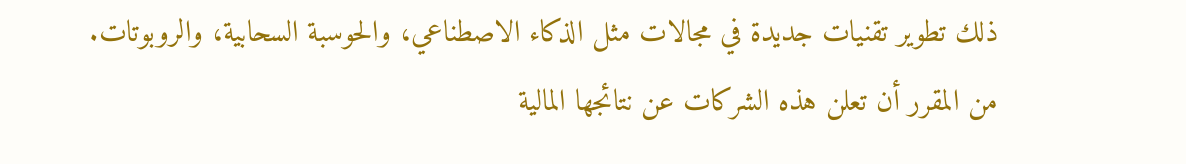ذلك تطوير تقنيات جديدة في مجالات مثل الذكاء الاصطناعي، والحوسبة السحابية، والروبوتات. من المقرر أن تعلن هذه الشركات عن نتائجها المالية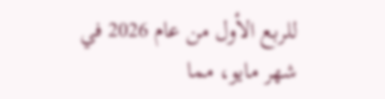للربع الأول من عام 2026 في شهر مايو، مما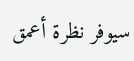سيوفر نظرة أعمق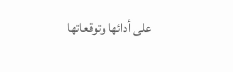على أدائها وتوقعاتها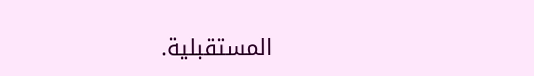المستقبلية.